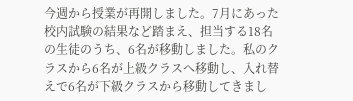今週から授業が再開しました。7月にあった校内試験の結果など踏まえ、担当する18名の生徒のうち、6名が移動しました。私のクラスから6名が上級クラスへ移動し、入れ替えで6名が下級クラスから移動してきまし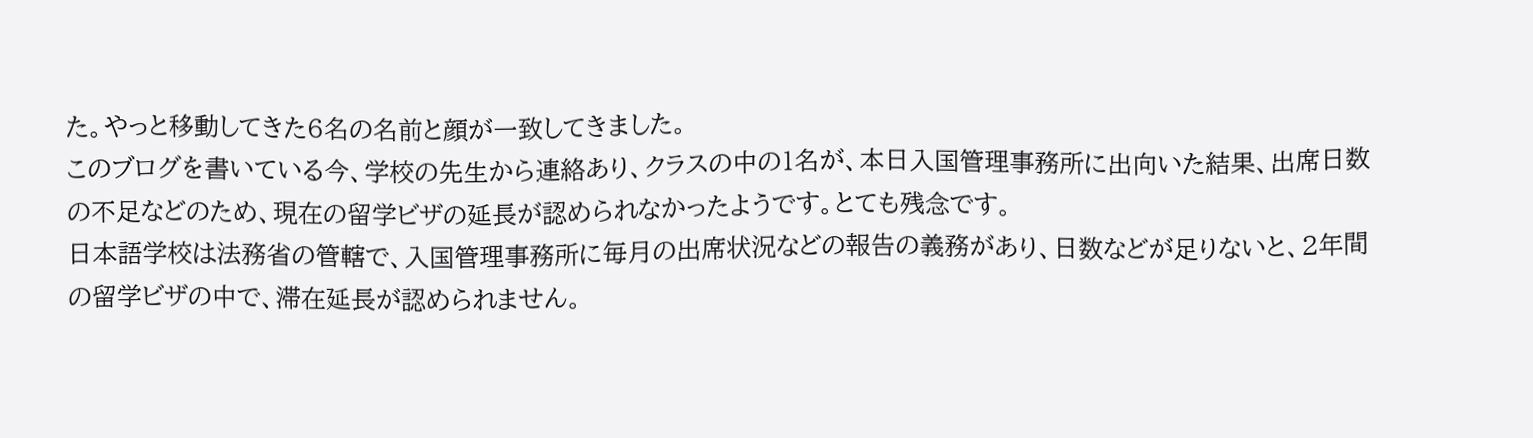た。やっと移動してきた6名の名前と顔が一致してきました。
このブログを書いている今、学校の先生から連絡あり、クラスの中の1名が、本日入国管理事務所に出向いた結果、出席日数の不足などのため、現在の留学ビザの延長が認められなかったようです。とても残念です。
日本語学校は法務省の管轄で、入国管理事務所に毎月の出席状況などの報告の義務があり、日数などが足りないと、2年間の留学ビザの中で、滞在延長が認められません。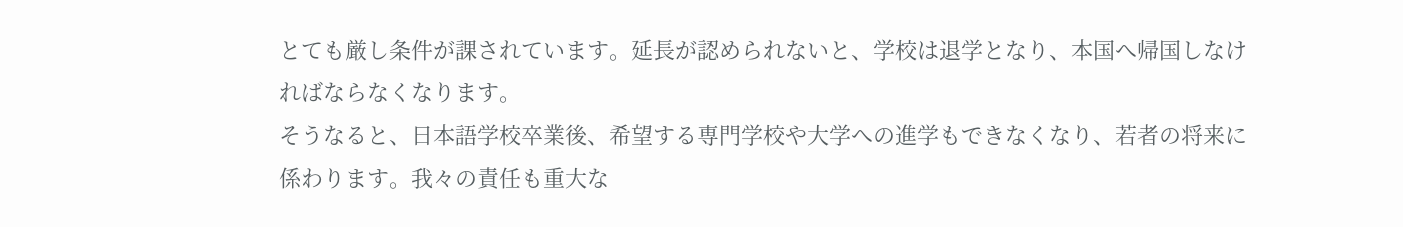とても厳し条件が課されています。延長が認められないと、学校は退学となり、本国へ帰国しなければならなくなります。
そうなると、日本語学校卒業後、希望する専門学校や大学への進学もできなくなり、若者の将来に係わります。我々の責任も重大な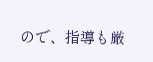ので、指導も厳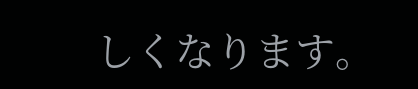しくなります。